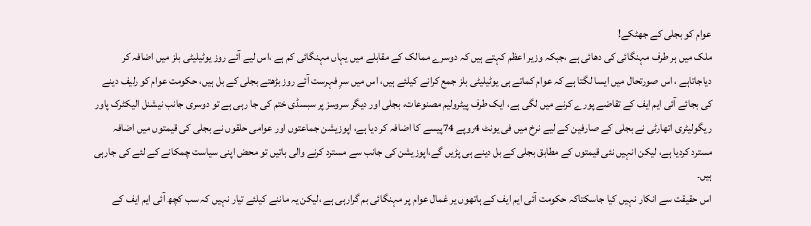عوام کو بجلی کے جھٹکے!
ملک میں ہر طرف مہنگائی کی دھائی ہے ،جبکہ وزیر اعظم کہتے ہیں کہ دوسرے ممالک کے مقابلے میں یہاں مہنگائی کم ہے ،اس لیے آئے روز یوٹیلیٹی بلز میں اضافہ کر دیاجاتاہے ، اس صورتحال میں ایسا لگتا ہے کہ عوام کماتے ہی یوٹیلیٹی بلز جمع کرانے کیلئے ہیں، اس میں سرِ فہرست آئے روز بڑھتے بجلی کے بل ہیں، حکومت عوام کو رلیف دینے کی بجائے آئی ایم ایف کے تقاضے پورے کرنے میں لگی ہے، ایک طرف پیٹرولیم مصنوعات، بجلی اور دیگر سروسز پر سبسڈی ختم کی جا رہی ہے تو دوسری جانب نیشنل الیکٹرک پاور ریگولیٹری اتھارٹی نے بجلی کے صارفین کے لیے نرخ میں فی یونٹ 4روپے 74پیسے کا اضافہ کر دیا ہے، اپوزیشن جماعتوں اور عوامی حلقوں نے بجلی کی قیمتوں میں اضافہ مسترد کردیا ہے، لیکن انہیں نئی قیمتوں کے مطابق بجلی کے بل دینے ہی پڑیں گے،اپوزیشن کی جانب سے مسترد کرنے والی باتیں تو محض اپنی سیاست چمکانے کے لئے کی جارہی ہیں۔
اس حقیقت سے انکار نہیں کیا جاسکتاکہ حکومت آئی ایم ایف کے ہاتھوں یر غمال عوام پر مہنگائی بم گرارہی ہے ،لیکن یہ ماننے کیلئے تیار نہیں کہ سب کچھ آئی ایم ایف کے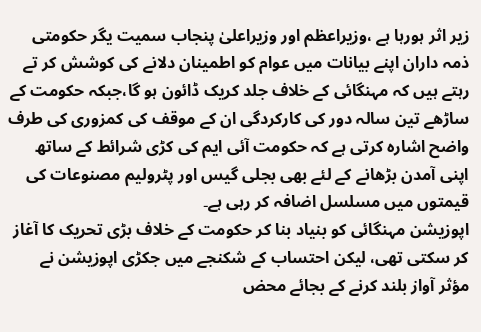زیر اثر ہورہا ہے ،وزیراعظم اور وزیراعلیٰ پنجاب سمیت یگر حکومتی ذمہ داران اپنے بیانات میں عوام کو اطمینان دلانے کی کوشش کر تے رہتے ہیں کہ مہنگائی کے خلاف جلد کریک ڈائون ہو گا،جبکہ حکومت کے ساڑھے تین سالہ دور کی کارکردگی ان کے موقف کی کمزوری کی طرف واضح اشارہ کرتی ہے کہ حکومت آئی ایم کی کڑی شرائط کے ساتھ اپنی آمدن بڑھانے کے لئے بھی بجلی گیس اور پٹرولیم مصنوعات کی قیمتوں میں مسلسل اضافہ کر رہی ہے۔
اپوزیشن مہنگائی کو بنیاد بنا کر حکومت کے خلاف بڑی تحریک کا آغاز کر سکتی تھی، لیکن احتساب کے شکنجے میں جکڑی اپوزیشن نے مؤثر آواز بلند کرنے کے بجائے محض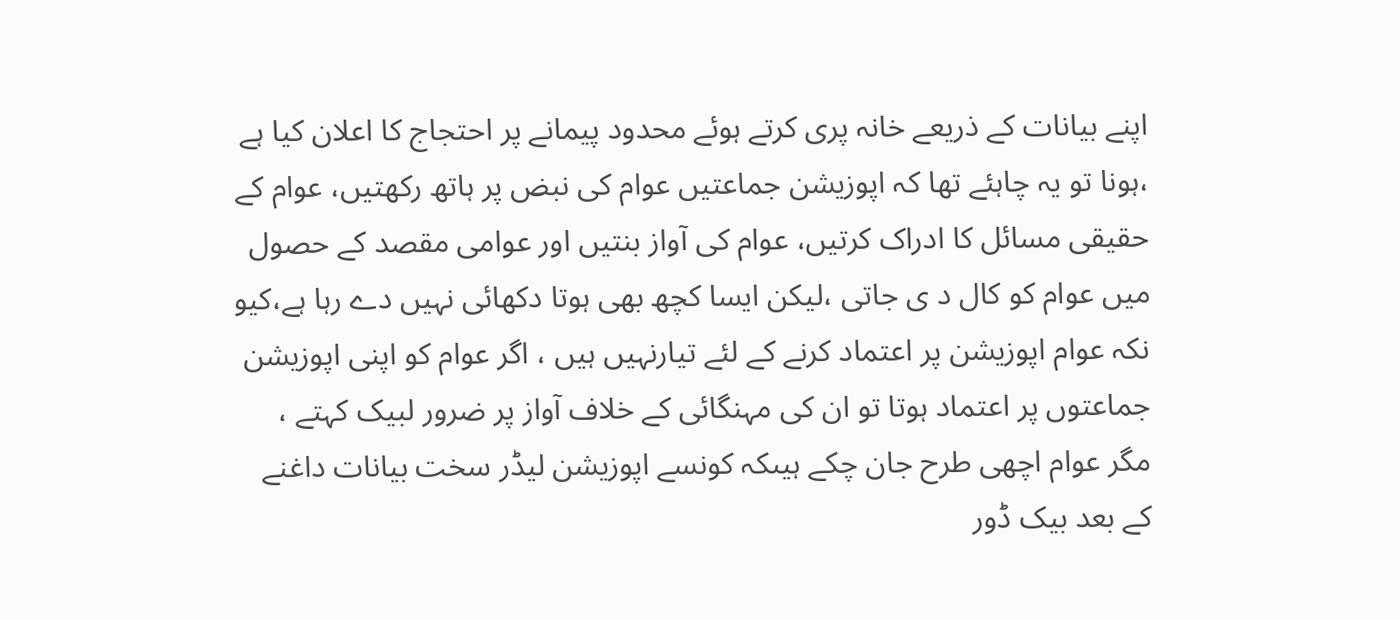اپنے بیانات کے ذریعے خانہ پری کرتے ہوئے محدود پیمانے پر احتجاج کا اعلان کیا ہے ،ہونا تو یہ چاہئے تھا کہ اپوزیشن جماعتیں عوام کی نبض پر ہاتھ رکھتیں، عوام کے حقیقی مسائل کا ادراک کرتیں، عوام کی آواز بنتیں اور عوامی مقصد کے حصول میں عوام کو کال د ی جاتی ،لیکن ایسا کچھ بھی ہوتا دکھائی نہیں دے رہا ہے،کیو نکہ عوام اپوزیشن پر اعتماد کرنے کے لئے تیارنہیں ہیں ، اگر عوام کو اپنی اپوزیشن جماعتوں پر اعتماد ہوتا تو ان کی مہنگائی کے خلاف آواز پر ضرور لبیک کہتے ، مگر عوام اچھی طرح جان چکے ہیںکہ کونسے اپوزیشن لیڈر سخت بیانات داغنے کے بعد بیک ڈور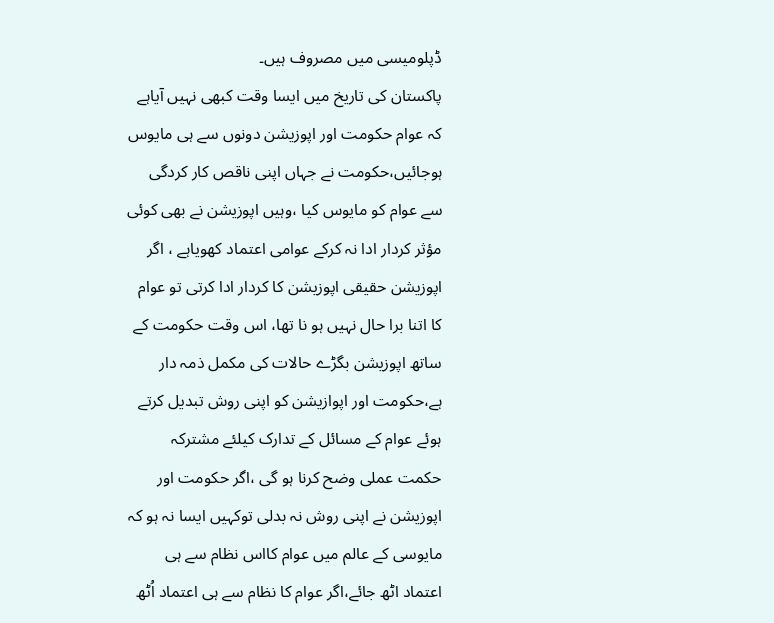ڈپلومیسی میں مصروف ہیں۔
پاکستان کی تاریخ میں ایسا وقت کبھی نہیں آیاہے کہ عوام حکومت اور اپوزیشن دونوں سے ہی مایوس ہوجائیں،حکومت نے جہاں اپنی ناقص کار کردگی سے عوام کو مایوس کیا ،وہیں اپوزیشن نے بھی کوئی مؤثر کردار ادا نہ کرکے عوامی اعتماد کھویاہے ، اگر اپوزیشن حقیقی اپوزیشن کا کردار ادا کرتی تو عوام کا اتنا برا حال نہیں ہو نا تھا، اس وقت حکومت کے ساتھ اپوزیشن بگڑے حالات کی مکمل ذمہ دار ہے،حکومت اور اپوازیشن کو اپنی روش تبدیل کرتے ہوئے عوام کے مسائل کے تدارک کیلئے مشترکہ حکمت عملی وضح کرنا ہو گی ،اگر حکومت اور اپوزیشن نے اپنی روش نہ بدلی توکہیں ایسا نہ ہو کہ مایوسی کے عالم میں عوام کااس نظام سے ہی اعتماد اٹھ جائے،اگر عوام کا نظام سے ہی اعتماد اُٹھ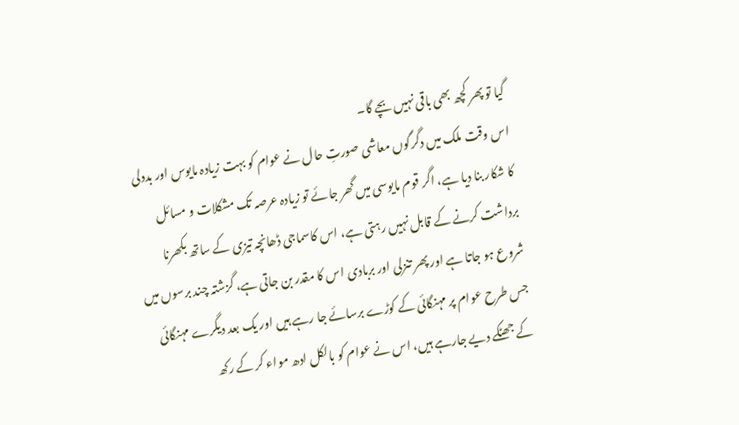گیا تو پھر کچھ بھی باقی نہیں بچے گا۔
اس وقت ملک میں دگرگوں معاشی صورتِ حال نے عوام کو بہت زیادہ مایوس اور بددلی کا شکار بنا دیا ہے، اگر قوم مایوسی میں گھر جائے تو زیادہ عرصہ تک مشکلات و مسائل برداشت کرنے کے قابل نہیں رہتی ہے، اس کاسماجی ڈھانچہ تیزی کے ساتھ بکھرنا شروع ہو جاتا ہے اور پھر تنزلی اور بربادی اس کا مقدر بن جاتی ہے، گزشتہ چند برسوں میں جس طرح عوام پر مہنگائی کے کوڑے برسائے جا رہے ہیں اور یک بعد دیگرے مہنگائی کے جھٹکے دیے جارہے ہیں، اس نے عوام کو بالکل ادھ مواء کر کے رکھ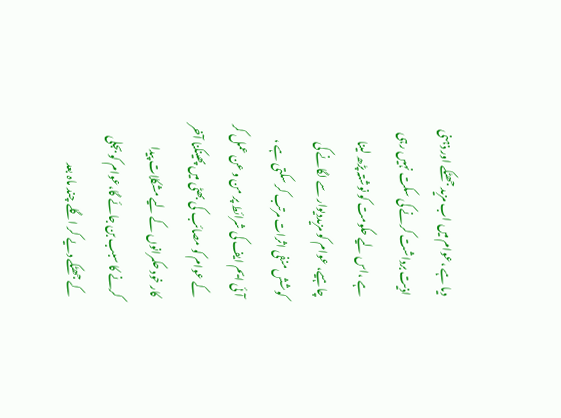دیا ہے ،عوام میں اب مزید جھٹکے اور ذہنی اذیت برداشت کرنے کی سکت نہیں رہی ہے ،اس لیے حکومت کو نوشتہ پڑھ لینا چاہیے، عوام کو مزیددیوار سے لگانے کی کوشش منفی اثرات مرتب کر سکتی ہے ، آئی ایم ایف کی شرائط پر من و عن عمل کر کے عوام کو مصائب کی بھٹی میں پھینکنا آخر کار خود حکمرانوں کے لیے مشکلات پیدا کرنے کا سبب بن جائے گا،عوام کو بجلی کے جھٹکے دیے کر اگلے چند ماہ بعد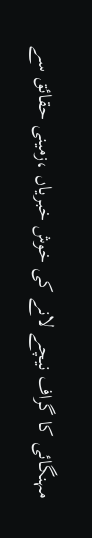مہنگائی کا گراف نیچے لانے کی خوش خبریاں ،زمینی حقائق سے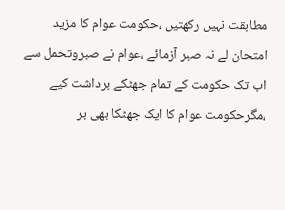مطابقت نہیں رکھتیں ،حکومت عوام کا مزید امتحان لے نہ صبر آزمائے ،عوام نے صبروتحمل سے اب تک حکومت کے تمام جھٹکے برداشت کیے ،مگرحکومت عوام کا ایک جھٹکا بھی بر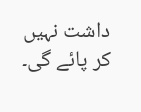داشت نہیں کر پائے گی۔